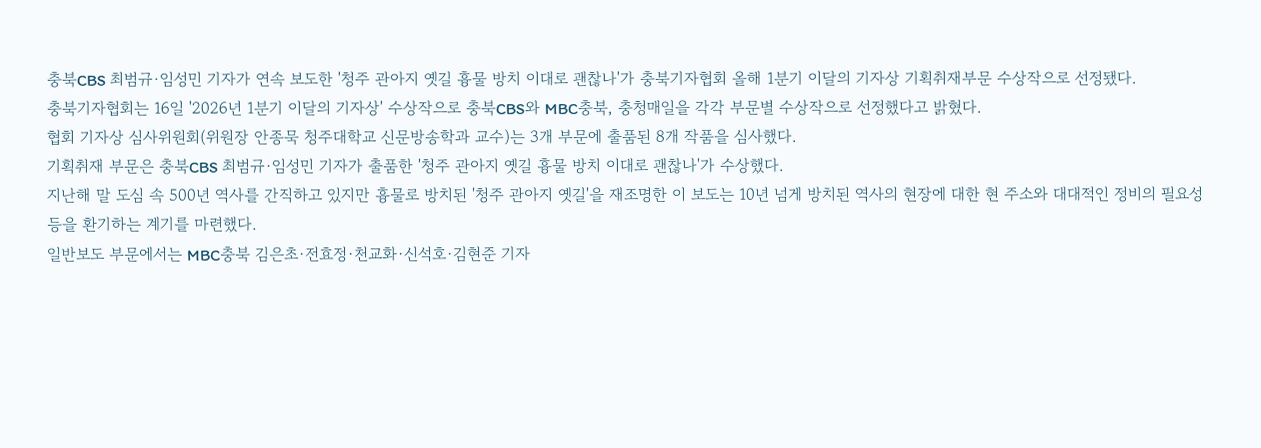충북CBS 최범규·임성민 기자가 연속 보도한 '청주 관아지 옛길 흉물 방치 이대로 괜찮나'가 충북기자협회 올해 1분기 이달의 기자상 기획취재부문 수상작으로 선정됐다.
충북기자협회는 16일 '2026년 1분기 이달의 기자상' 수상작으로 충북CBS와 MBC충북, 충청매일을 각각 부문별 수상작으로 선정했다고 밝혔다.
협회 기자상 심사위원회(위원장 안종묵 청주대학교 신문방송학과 교수)는 3개 부문에 출품된 8개 작품을 심사했다.
기획취재 부문은 충북CBS 최범규·임성민 기자가 출품한 '청주 관아지 옛길 흉물 방치 이대로 괜찮나'가 수상했다.
지난해 말 도심 속 500년 역사를 간직하고 있지만 흉물로 방치된 '청주 관아지 옛길'을 재조명한 이 보도는 10년 넘게 방치된 역사의 현장에 대한 현 주소와 대대적인 정비의 필요성 등을 환기하는 계기를 마련했다.
일반보도 부문에서는 MBC충북 김은초·전효정·천교화·신석호·김현준 기자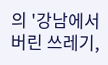의 '강남에서 버린 쓰레기,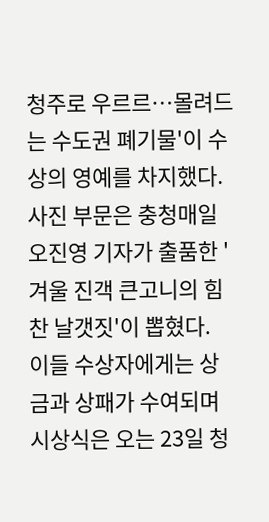청주로 우르르…몰려드는 수도권 폐기물'이 수상의 영예를 차지했다.
사진 부문은 충청매일 오진영 기자가 출품한 '겨울 진객 큰고니의 힘찬 날갯짓'이 뽑혔다.
이들 수상자에게는 상금과 상패가 수여되며 시상식은 오는 23일 청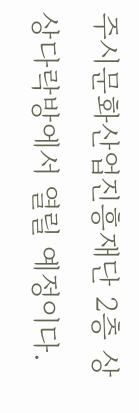주시문화산업진흥재단 2층 상상다락방에서 열릴 예정이다.